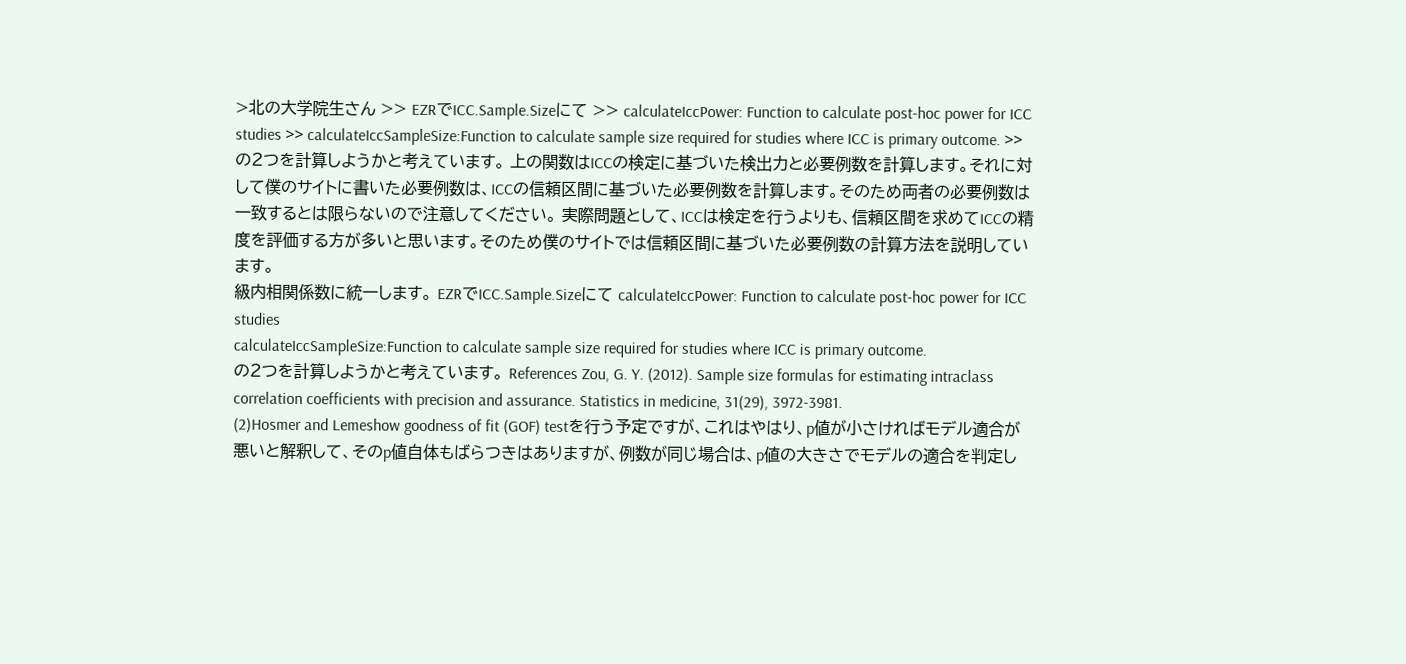>北の大学院生さん >> EZRでICC.Sample.Sizeにて >> calculateIccPower: Function to calculate post-hoc power for ICC studies >> calculateIccSampleSize:Function to calculate sample size required for studies where ICC is primary outcome. >> の2つを計算しようかと考えています。 上の関数はICCの検定に基づいた検出力と必要例数を計算します。それに対して僕のサイトに書いた必要例数は、ICCの信頼区間に基づいた必要例数を計算します。そのため両者の必要例数は一致するとは限らないので注意してください。 実際問題として、ICCは検定を行うよりも、信頼区間を求めてICCの精度を評価する方が多いと思います。そのため僕のサイトでは信頼区間に基づいた必要例数の計算方法を説明しています。
級内相関係数に統一します。 EZRでICC.Sample.Sizeにて calculateIccPower: Function to calculate post-hoc power for ICC studies
calculateIccSampleSize:Function to calculate sample size required for studies where ICC is primary outcome.
の2つを計算しようかと考えています。 References Zou, G. Y. (2012). Sample size formulas for estimating intraclass correlation coefficients with precision and assurance. Statistics in medicine, 31(29), 3972-3981.
(2)Hosmer and Lemeshow goodness of fit (GOF) testを行う予定ですが、これはやはり、p値が小さければモデル適合が悪いと解釈して、そのp値自体もばらつきはありますが、例数が同じ場合は、p値の大きさでモデルの適合を判定し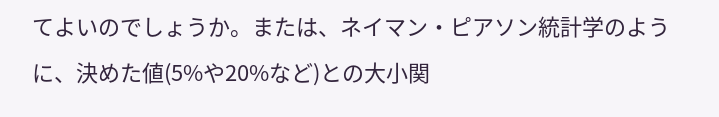てよいのでしょうか。または、ネイマン・ピアソン統計学のように、決めた値(5%や20%など)との大小関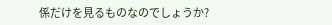係だけを見るものなのでしょうか?